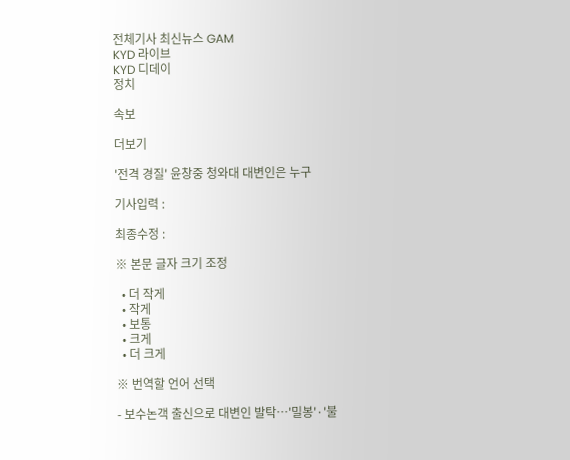전체기사 최신뉴스 GAM
KYD 라이브
KYD 디데이
정치

속보

더보기

'전격 경질' 윤창중 청와대 대변인은 누구

기사입력 :

최종수정 :

※ 본문 글자 크기 조정

  • 더 작게
  • 작게
  • 보통
  • 크게
  • 더 크게

※ 번역할 언어 선택

- 보수논객 출신으로 대변인 발탁…'밀봉'·'불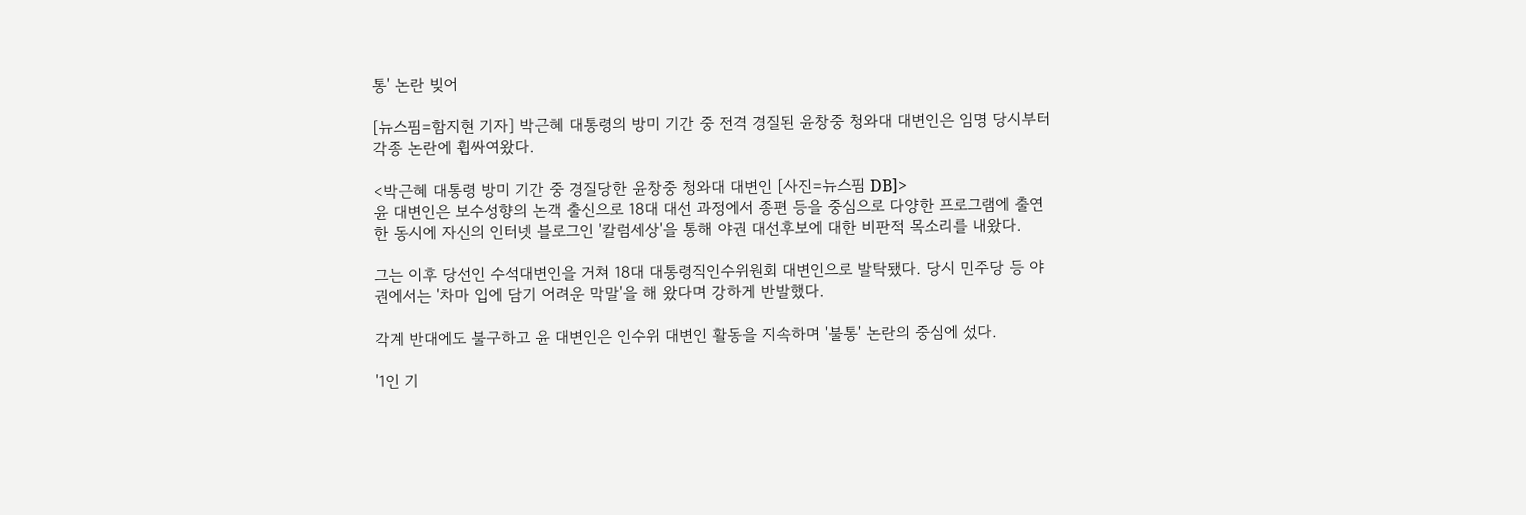통' 논란 빚어

[뉴스핌=함지현 기자] 박근혜 대통령의 방미 기간 중 전격 경질된 윤창중 청와대 대변인은 임명 당시부터 각종 논란에 휩싸여왔다.

<박근혜 대통령 방미 기간 중 경질당한 윤창중 청와대 대변인 [사진=뉴스핌 DB]>
윤 대변인은 보수성향의 논객 출신으로 18대 대선 과정에서 종편 등을 중심으로 다양한 프로그램에 출연한 동시에 자신의 인터넷 블로그인 '칼럼세상'을 통해 야권 대선후보에 대한 비판적 목소리를 내왔다.

그는 이후 당선인 수석대변인을 거쳐 18대 대통령직인수위원회 대변인으로 발탁됐다. 당시 민주당 등 야권에서는 '차마 입에 담기 어려운 막말'을 해 왔다며 강하게 반발했다.

각계 반대에도 불구하고 윤 대변인은 인수위 대변인 활동을 지속하며 '불통' 논란의 중심에 섰다.

'1인 기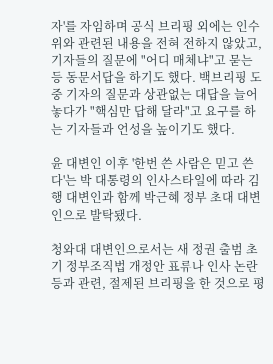자'를 자임하며 공식 브리핑 외에는 인수위와 관련된 내용을 전혀 전하지 않았고, 기자들의 질문에 "어디 매체냐"고 묻는 등 동문서답을 하기도 했다. 백브리핑 도중 기자의 질문과 상관없는 대답을 늘어놓다가 "핵심만 답해 달라"고 요구를 하는 기자들과 언성을 높이기도 했다.

윤 대변인 이후 '한번 쓴 사람은 믿고 쓴다'는 박 대통령의 인사스타일에 따라 김행 대변인과 함께 박근혜 정부 초대 대변인으로 발탁됐다.

청와대 대변인으로서는 새 정권 출범 초기 정부조직법 개정안 표류나 인사 논란 등과 관련, 절제된 브리핑을 한 것으로 평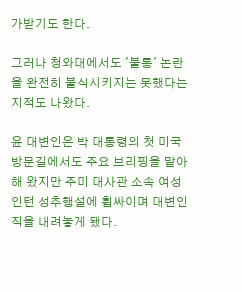가받기도 한다.

그러나 청와대에서도 '불통' 논란을 완전히 불식시키지는 못했다는 지적도 나왔다.

윤 대변인은 박 대통령의 첫 미국 방문길에서도 주요 브리핑을 맡아 해 왔지만 주미 대사관 소속 여성인턴 성추행설에 휩싸이며 대변인직을 내려놓게 됐다.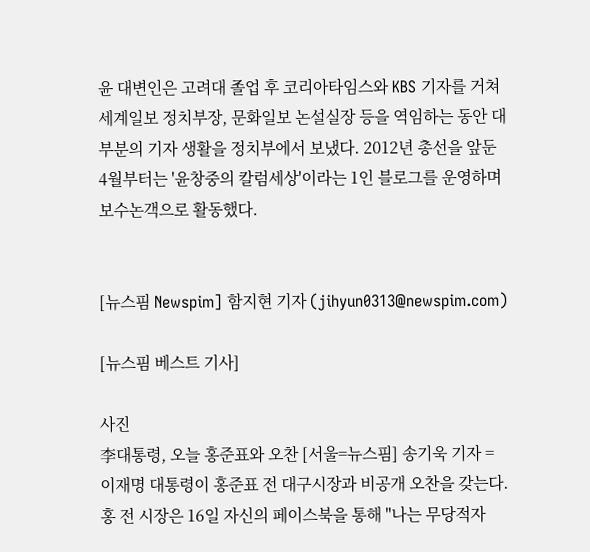윤 대변인은 고려대 졸업 후 코리아타임스와 KBS 기자를 거쳐 세계일보 정치부장, 문화일보 논설실장 등을 역임하는 동안 대부분의 기자 생활을 정치부에서 보냈다. 2012년 총선을 앞둔 4월부터는 '윤창중의 칼럼세상'이라는 1인 블로그를 운영하며 보수논객으로 활동했다.


[뉴스핌 Newspim] 함지현 기자 (jihyun0313@newspim.com)

[뉴스핌 베스트 기사]

사진
李대통령, 오늘 홍준표와 오찬 [서울=뉴스핌] 송기욱 기자 = 이재명 대통령이 홍준표 전 대구시장과 비공개 오찬을 갖는다. 홍 전 시장은 16일 자신의 페이스북을 통해 "나는 무당적자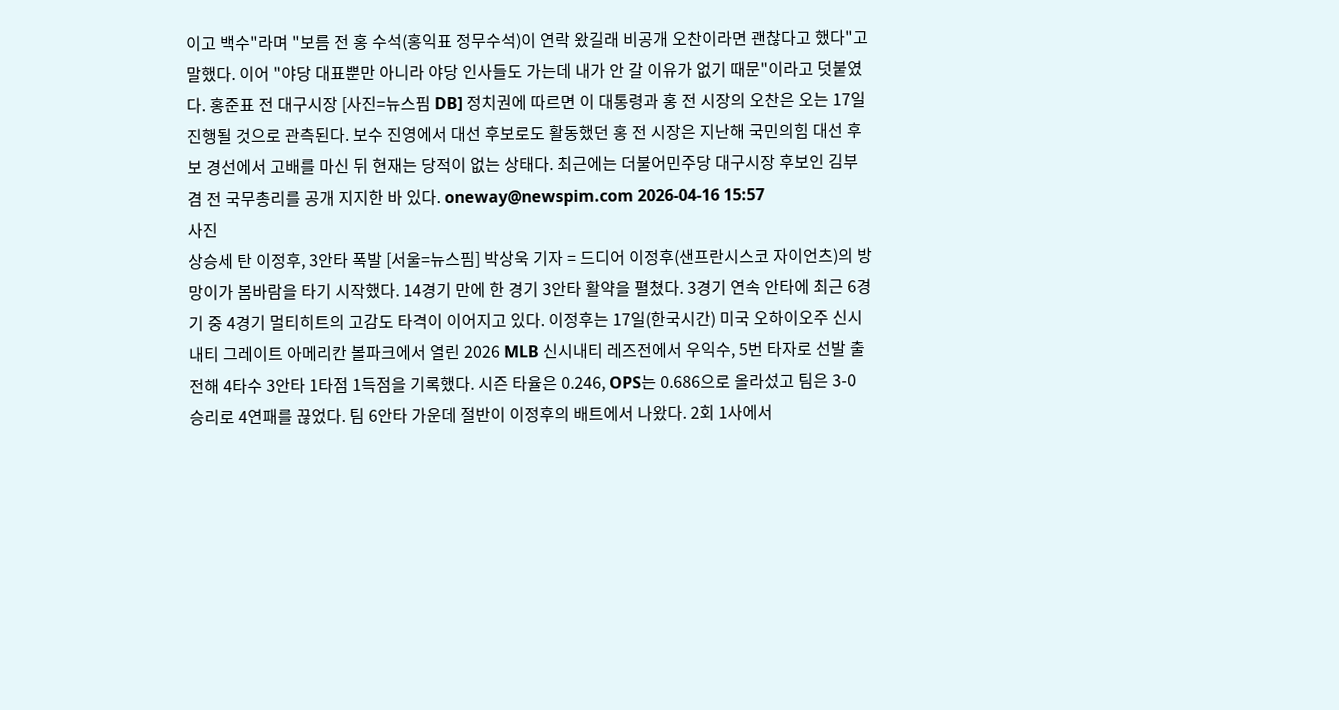이고 백수"라며 "보름 전 홍 수석(홍익표 정무수석)이 연락 왔길래 비공개 오찬이라면 괜찮다고 했다"고 말했다. 이어 "야당 대표뿐만 아니라 야당 인사들도 가는데 내가 안 갈 이유가 없기 때문"이라고 덧붙였다. 홍준표 전 대구시장 [사진=뉴스핌 DB] 정치권에 따르면 이 대통령과 홍 전 시장의 오찬은 오는 17일 진행될 것으로 관측된다. 보수 진영에서 대선 후보로도 활동했던 홍 전 시장은 지난해 국민의힘 대선 후보 경선에서 고배를 마신 뒤 현재는 당적이 없는 상태다. 최근에는 더불어민주당 대구시장 후보인 김부겸 전 국무총리를 공개 지지한 바 있다. oneway@newspim.com 2026-04-16 15:57
사진
상승세 탄 이정후, 3안타 폭발 [서울=뉴스핌] 박상욱 기자 = 드디어 이정후(샌프란시스코 자이언츠)의 방망이가 봄바람을 타기 시작했다. 14경기 만에 한 경기 3안타 활약을 펼쳤다. 3경기 연속 안타에 최근 6경기 중 4경기 멀티히트의 고감도 타격이 이어지고 있다. 이정후는 17일(한국시간) 미국 오하이오주 신시내티 그레이트 아메리칸 볼파크에서 열린 2026 MLB 신시내티 레즈전에서 우익수, 5번 타자로 선발 출전해 4타수 3안타 1타점 1득점을 기록했다. 시즌 타율은 0.246, OPS는 0.686으로 올라섰고 팀은 3-0 승리로 4연패를 끊었다. 팀 6안타 가운데 절반이 이정후의 배트에서 나왔다. 2회 1사에서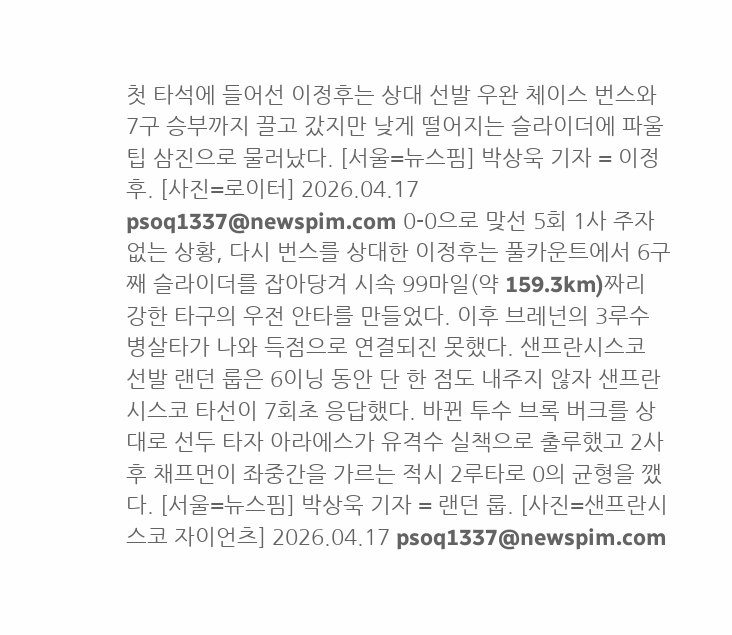첫 타석에 들어선 이정후는 상대 선발 우완 체이스 번스와 7구 승부까지 끌고 갔지만 낮게 떨어지는 슬라이더에 파울팁 삼진으로 물러났다. [서울=뉴스핌] 박상욱 기자 = 이정후. [사진=로이터] 2026.04.17 psoq1337@newspim.com 0-0으로 맞선 5회 1사 주자 없는 상황, 다시 번스를 상대한 이정후는 풀카운트에서 6구째 슬라이더를 잡아당겨 시속 99마일(약 159.3km)짜리 강한 타구의 우전 안타를 만들었다. 이후 브레넌의 3루수 병살타가 나와 득점으로 연결되진 못했다. 샌프란시스코 선발 랜던 룹은 6이닝 동안 단 한 점도 내주지 않자 샌프란시스코 타선이 7회초 응답했다. 바뀐 투수 브록 버크를 상대로 선두 타자 아라에스가 유격수 실책으로 출루했고 2사 후 채프먼이 좌중간을 가르는 적시 2루타로 0의 균형을 깼다. [서울=뉴스핌] 박상욱 기자 = 랜던 룹. [사진=샌프란시스코 자이언츠] 2026.04.17 psoq1337@newspim.com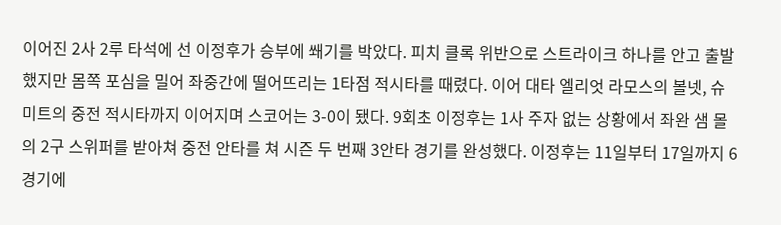이어진 2사 2루 타석에 선 이정후가 승부에 쐐기를 박았다. 피치 클록 위반으로 스트라이크 하나를 안고 출발했지만 몸쪽 포심을 밀어 좌중간에 떨어뜨리는 1타점 적시타를 때렸다. 이어 대타 엘리엇 라모스의 볼넷, 슈미트의 중전 적시타까지 이어지며 스코어는 3-0이 됐다. 9회초 이정후는 1사 주자 없는 상황에서 좌완 샘 몰의 2구 스위퍼를 받아쳐 중전 안타를 쳐 시즌 두 번째 3안타 경기를 완성했다. 이정후는 11일부터 17일까지 6경기에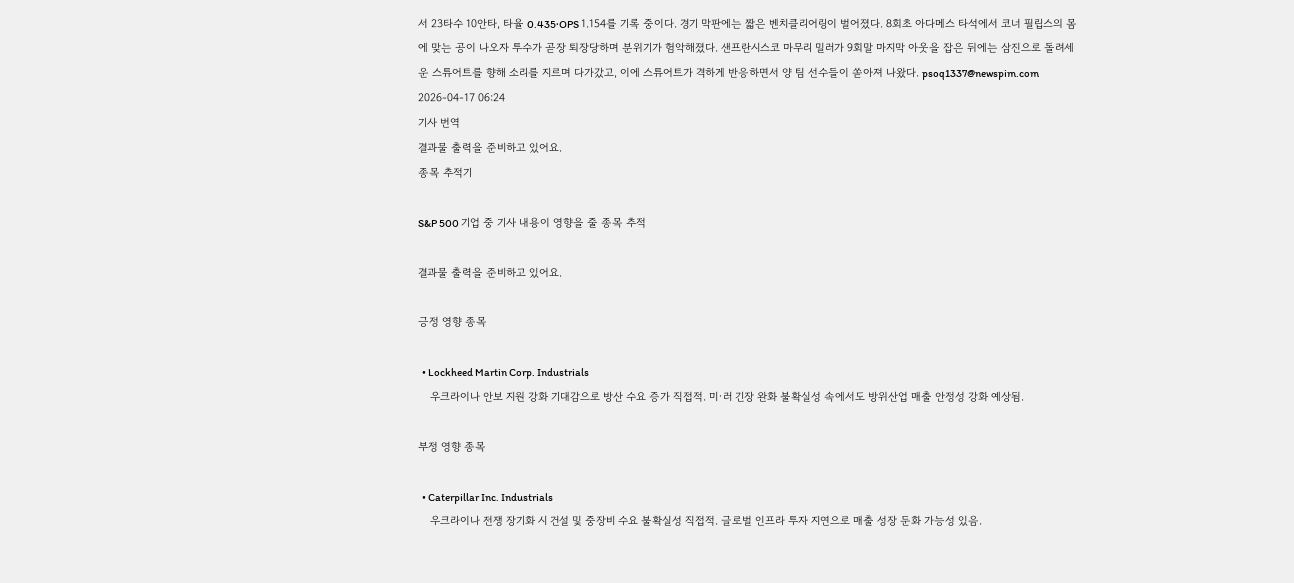서 23타수 10안타, 타율 0.435·OPS 1.154를 기록 중이다. 경기 막판에는 짧은 벤치클리어링이 벌어졌다. 8회초 아다메스 타석에서 코너 필립스의 몸에 맞는 공이 나오자 투수가 곧장 퇴장당하며 분위기가 험악해졌다. 샌프란시스코 마무리 밀러가 9회말 마지막 아웃을 잡은 뒤에는 삼진으로 돌려세운 스튜어트를 향해 소리를 지르며 다가갔고, 이에 스튜어트가 격하게 반응하면서 양 팀 선수들이 쏟아져 나왔다. psoq1337@newspim.com 2026-04-17 06:24
기사 번역
결과물 출력을 준비하고 있어요.
종목 추적기

S&P 500 기업 중 기사 내용이 영향을 줄 종목 추적

결과물 출력을 준비하고 있어요.

긍정 영향 종목

  • Lockheed Martin Corp. Industrials
    우크라이나 안보 지원 강화 기대감으로 방산 수요 증가 직접적. 미·러 긴장 완화 불확실성 속에서도 방위산업 매출 안정성 강화 예상됨.

부정 영향 종목

  • Caterpillar Inc. Industrials
    우크라이나 전쟁 장기화 시 건설 및 중장비 수요 불확실성 직접적. 글로벌 인프라 투자 지연으로 매출 성장 둔화 가능성 있음.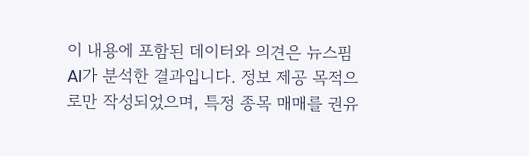이 내용에 포함된 데이터와 의견은 뉴스핌 AI가 분석한 결과입니다. 정보 제공 목적으로만 작성되었으며, 특정 종목 매매를 권유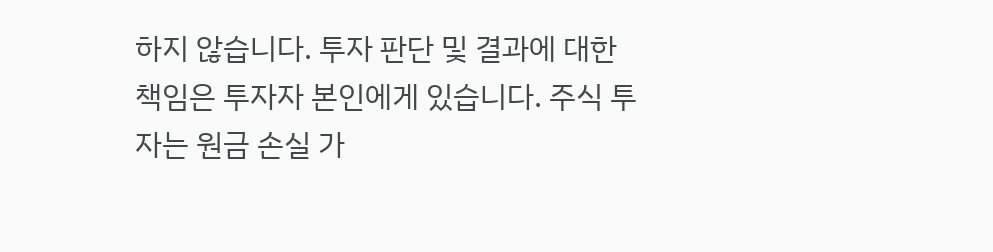하지 않습니다. 투자 판단 및 결과에 대한 책임은 투자자 본인에게 있습니다. 주식 투자는 원금 손실 가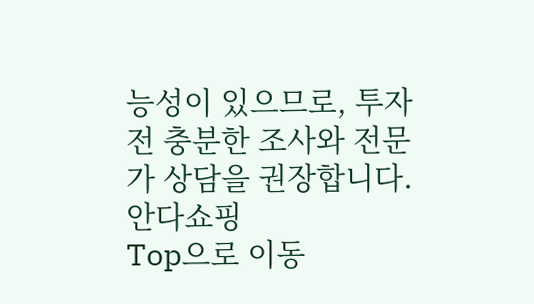능성이 있으므로, 투자 전 충분한 조사와 전문가 상담을 권장합니다.
안다쇼핑
Top으로 이동